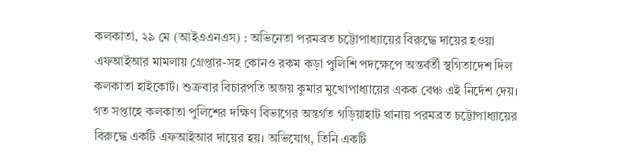কলকাতা, ২৯ মে (আইএএনএস) : অভিনেতা পরমব্রত চট্টোপাধ্যায়ের বিরুদ্ধে দায়ের হওয়া এফআইআর মামলায় গ্রেপ্তার-সহ কোনও রকম কড়া পুলিশি পদক্ষেপে অন্তর্বর্তী স্থগিতাদেশ দিল কলকাতা হাইকোর্ট। শুক্রবার বিচারপতি অজয় কুমার মুখোপাধ্যায়ের একক বেঞ্চ এই নির্দেশ দেয়।
গত সপ্তাহে কলকাতা পুলিশের দক্ষিণ বিভাগের অন্তর্গত গড়িয়াহাট থানায় পরমব্রত চট্টোপাধ্যায়ের বিরুদ্ধে একটি এফআইআর দায়ের হয়। অভিযোগ, তিনি একটি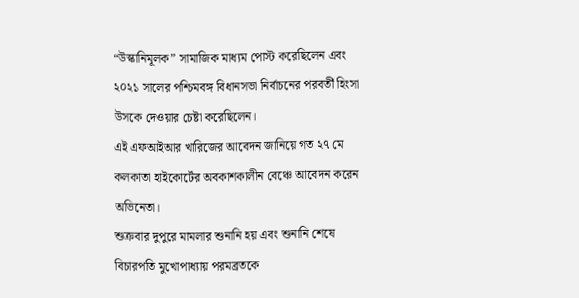“উস্কানিমূলক” সামাজিক মাধ্যম পোস্ট করেছিলেন এবং ২০২১ সালের পশ্চিমবঙ্গ বিধানসভা নির্বাচনের পরবর্তী হিংসা উসকে দেওয়ার চেষ্টা করেছিলেন।
এই এফআইআর খারিজের আবেদন জানিয়ে গত ২৭ মে কলকাতা হাইকোর্টের অবকাশকালীন বেঞ্চে আবেদন করেন অভিনেতা।
শুক্রবার দুপুরে মামলার শুনানি হয় এবং শুনানি শেষে বিচারপতি মুখোপাধ্যায় পরমব্রতকে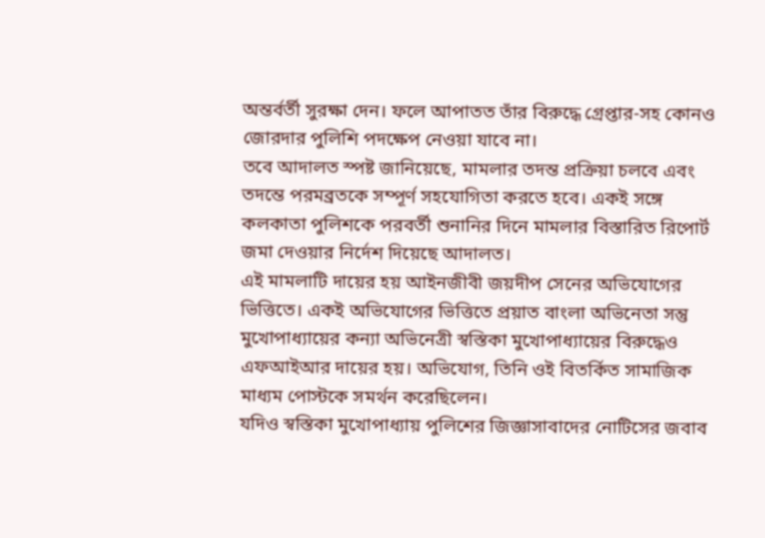অন্তর্বর্তী সুরক্ষা দেন। ফলে আপাতত তাঁর বিরুদ্ধে গ্রেপ্তার-সহ কোনও জোরদার পুলিশি পদক্ষেপ নেওয়া যাবে না।
তবে আদালত স্পষ্ট জানিয়েছে, মামলার তদন্ত প্রক্রিয়া চলবে এবং তদন্তে পরমব্রতকে সম্পূর্ণ সহযোগিতা করতে হবে। একই সঙ্গে কলকাতা পুলিশকে পরবর্তী শুনানির দিনে মামলার বিস্তারিত রিপোর্ট জমা দেওয়ার নির্দেশ দিয়েছে আদালত।
এই মামলাটি দায়ের হয় আইনজীবী জয়দীপ সেনের অভিযোগের ভিত্তিতে। একই অভিযোগের ভিত্তিতে প্রয়াত বাংলা অভিনেতা সন্তু মুখোপাধ্যায়ের কন্যা অভিনেত্রী স্বস্তিকা মুখোপাধ্যায়ের বিরুদ্ধেও এফআইআর দায়ের হয়। অভিযোগ, তিনি ওই বিতর্কিত সামাজিক মাধ্যম পোস্টকে সমর্থন করেছিলেন।
যদিও স্বস্তিকা মুখোপাধ্যায় পুলিশের জিজ্ঞাসাবাদের নোটিসের জবাব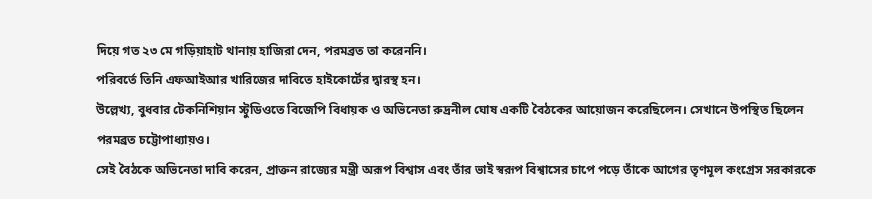দিয়ে গত ২৩ মে গড়িয়াহাট থানায় হাজিরা দেন, পরমব্রত তা করেননি।
পরিবর্তে তিনি এফআইআর খারিজের দাবিতে হাইকোর্টের দ্বারস্থ হন।
উল্লেখ্য, বুধবার টেকনিশিয়ান স্টুডিওতে বিজেপি বিধায়ক ও অভিনেতা রুদ্রনীল ঘোষ একটি বৈঠকের আয়োজন করেছিলেন। সেখানে উপস্থিত ছিলেন পরমব্রত চট্টোপাধ্যায়ও।
সেই বৈঠকে অভিনেতা দাবি করেন, প্রাক্তন রাজ্যের মন্ত্রী অরূপ বিশ্বাস এবং তাঁর ভাই স্বরূপ বিশ্বাসের চাপে পড়ে তাঁকে আগের তৃণমূল কংগ্রেস সরকারকে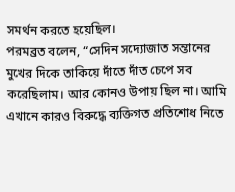সমর্থন করতে হয়েছিল।
পরমব্রত বলেন, “সেদিন সদ্যোজাত সন্তানের মুখের দিকে তাকিয়ে দাঁতে দাঁত চেপে সব করেছিলাম। আর কোনও উপায় ছিল না। আমি এখানে কারও বিরুদ্ধে ব্যক্তিগত প্রতিশোধ নিতে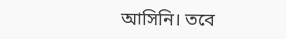আসিনি। তবে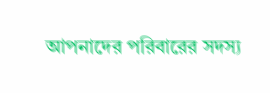আপনাদের পরিবারের সদস্য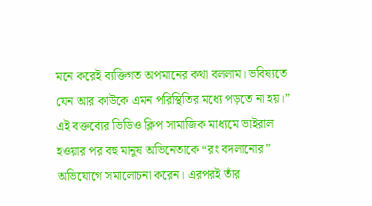মনে করেই ব্যক্তিগত অপমানের কথা বললাম। ভবিষ্যতে যেন আর কাউকে এমন পরিস্থিতির মধ্যে পড়তে না হয়।”
এই বক্তব্যের ভিডিও ক্লিপ সামাজিক মাধ্যমে ভাইরাল হওয়ার পর বহু মানুষ অভিনেতাকে “রং বদলানোর” অভিযোগে সমালোচনা করেন। এরপরই তাঁর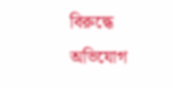বিরুদ্ধে অভিযোগ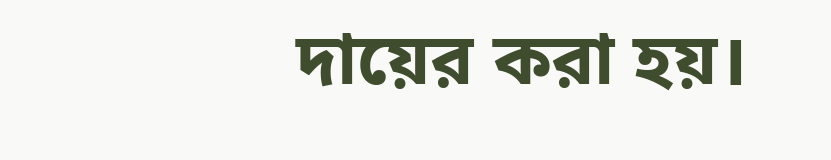দায়ের করা হয়।